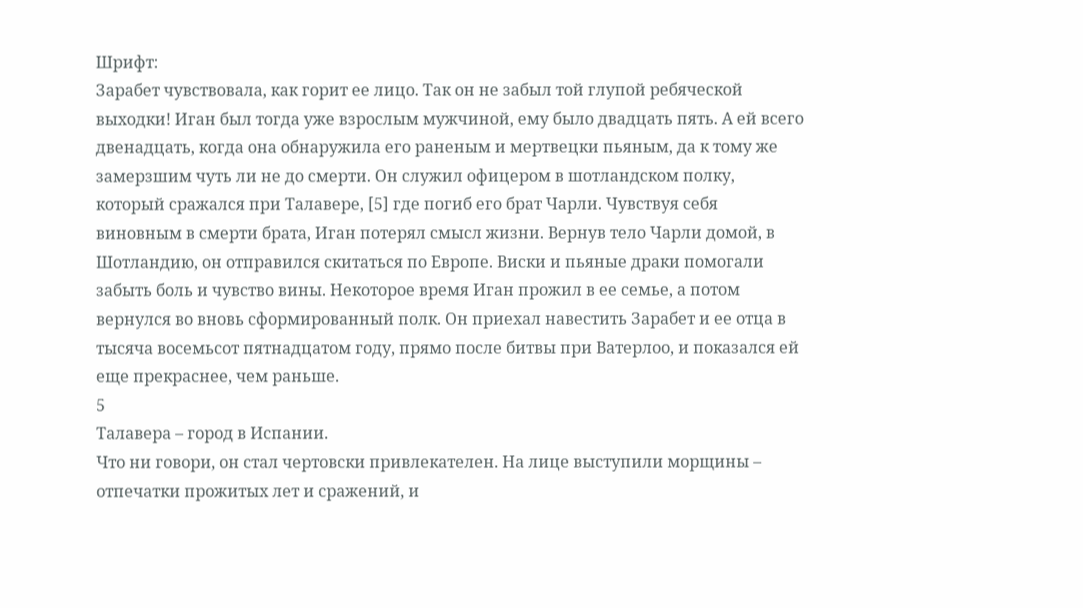Шрифт:
Зарабет чувствовала, как горит ее лицо. Так он не забыл той глупой ребяческой выходки! Иган был тогда уже взрослым мужчиной, ему было двадцать пять. А ей всего двенадцать, когда она обнаружила его раненым и мертвецки пьяным, да к тому же замерзшим чуть ли не до смерти. Он служил офицером в шотландском полку, который сражался при Талавере, [5] где погиб его брат Чарли. Чувствуя себя виновным в смерти брата, Иган потерял смысл жизни. Вернув тело Чарли домой, в Шотландию, он отправился скитаться по Европе. Виски и пьяные драки помогали забыть боль и чувство вины. Некоторое время Иган прожил в ее семье, а потом вернулся во вновь сформированный полк. Он приехал навестить Зарабет и ее отца в тысяча восемьсот пятнадцатом году, прямо после битвы при Ватерлоо, и показался ей еще прекраснее, чем раньше.
5
Талавера – город в Испании.
Что ни говори, он стал чертовски привлекателен. На лице выступили морщины – отпечатки прожитых лет и сражений, и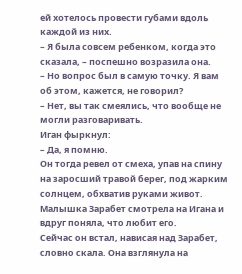ей хотелось провести губами вдоль каждой из них.
– Я была совсем ребенком, когда это сказала, – поспешно возразила она.
– Но вопрос был в самую точку. Я вам об этом, кажется, не говорил?
– Нет, вы так смеялись, что вообще не могли разговаривать.
Иган фыркнул:
– Да, я помню.
Он тогда ревел от смеха, упав на спину на заросший травой берег, под жарким солнцем, обхватив руками живот. Малышка Зарабет смотрела на Игана и вдруг поняла, что любит его.
Сейчас он встал, нависая над Зарабет, словно скала. Она взглянула на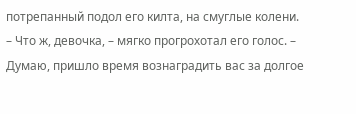потрепанный подол его килта, на смуглые колени.
– Что ж, девочка, – мягко прогрохотал его голос. – Думаю, пришло время вознаградить вас за долгое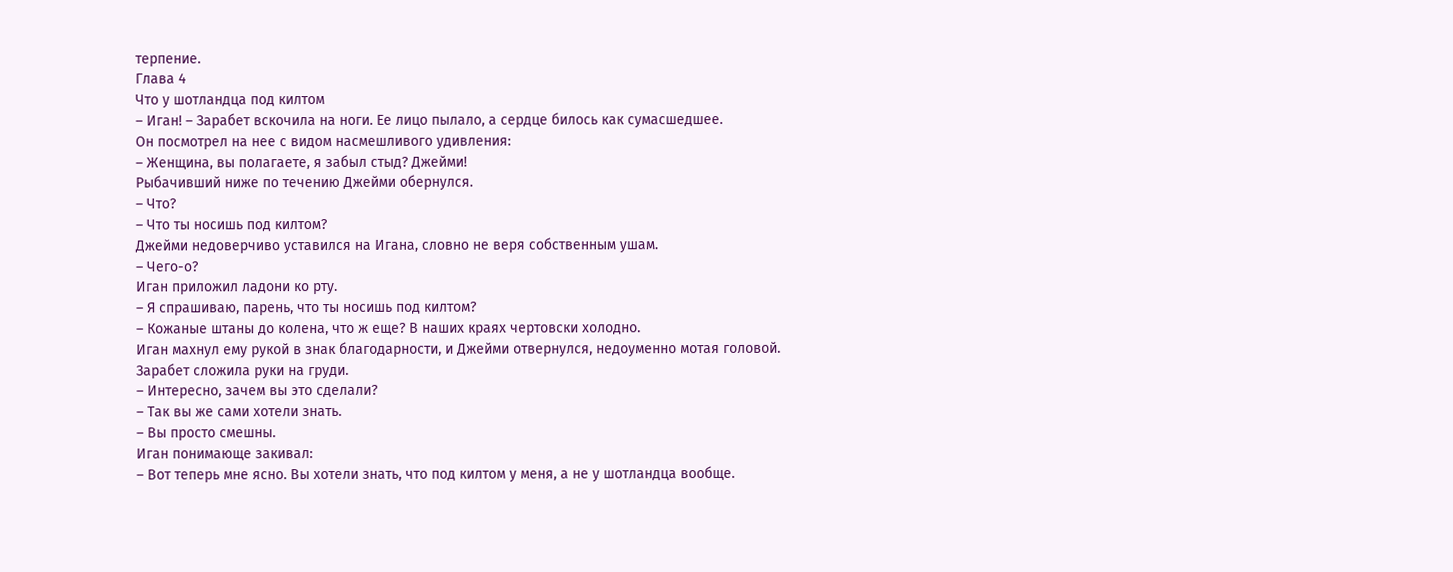терпение.
Глава 4
Что у шотландца под килтом
– Иган! – Зарабет вскочила на ноги. Ее лицо пылало, а сердце билось как сумасшедшее.
Он посмотрел на нее с видом насмешливого удивления:
– Женщина, вы полагаете, я забыл стыд? Джейми!
Рыбачивший ниже по течению Джейми обернулся.
– Что?
– Что ты носишь под килтом?
Джейми недоверчиво уставился на Игана, словно не веря собственным ушам.
– Чего-о?
Иган приложил ладони ко рту.
– Я спрашиваю, парень, что ты носишь под килтом?
– Кожаные штаны до колена, что ж еще? В наших краях чертовски холодно.
Иган махнул ему рукой в знак благодарности, и Джейми отвернулся, недоуменно мотая головой.
Зарабет сложила руки на груди.
– Интересно, зачем вы это сделали?
– Так вы же сами хотели знать.
– Вы просто смешны.
Иган понимающе закивал:
– Вот теперь мне ясно. Вы хотели знать, что под килтом у меня, а не у шотландца вообще.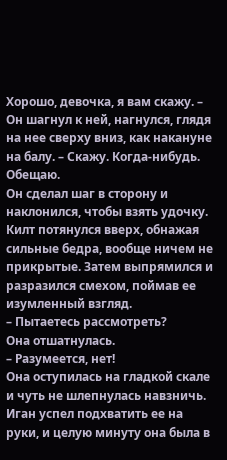Хорошо, девочка, я вам скажу. – Он шагнул к ней, нагнулся, глядя на нее сверху вниз, как накануне на балу. – Скажу. Когда-нибудь. Обещаю.
Он сделал шаг в сторону и наклонился, чтобы взять удочку. Килт потянулся вверх, обнажая сильные бедра, вообще ничем не прикрытые. Затем выпрямился и разразился смехом, поймав ее изумленный взгляд.
– Пытаетесь рассмотреть?
Она отшатнулась.
– Разумеется, нет!
Она оступилась на гладкой скале и чуть не шлепнулась навзничь. Иган успел подхватить ее на руки, и целую минуту она была в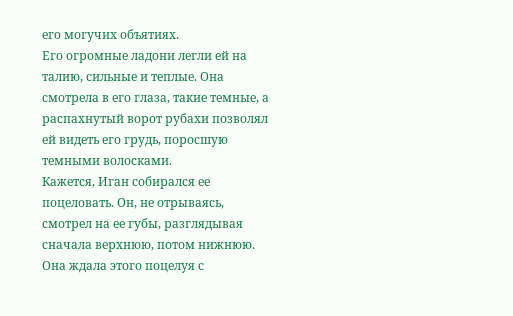его могучих объятиях.
Его огромные ладони легли ей на талию, сильные и теплые. Она смотрела в его глаза, такие темные, а распахнутый ворот рубахи позволял ей видеть его грудь, поросшую темными волосками.
Кажется, Иган собирался ее поцеловать. Он, не отрываясь, смотрел на ее губы, разглядывая сначала верхнюю, потом нижнюю. Она ждала этого поцелуя с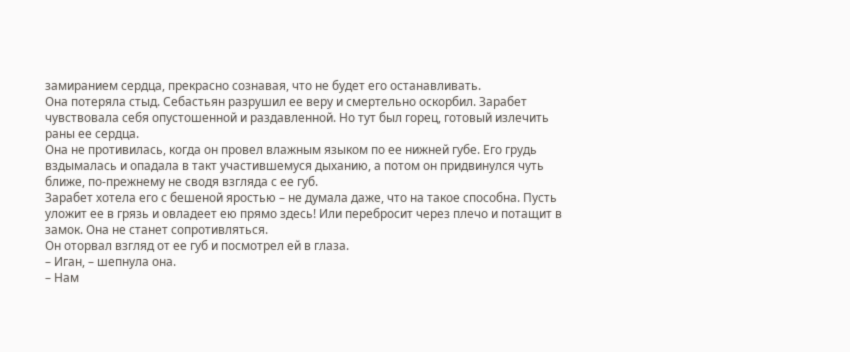замиранием сердца, прекрасно сознавая, что не будет его останавливать.
Она потеряла стыд. Себастьян разрушил ее веру и смертельно оскорбил. Зарабет чувствовала себя опустошенной и раздавленной. Но тут был горец, готовый излечить раны ее сердца.
Она не противилась, когда он провел влажным языком по ее нижней губе. Его грудь вздымалась и опадала в такт участившемуся дыханию, а потом он придвинулся чуть ближе, по-прежнему не сводя взгляда с ее губ.
Зарабет хотела его с бешеной яростью – не думала даже, что на такое способна. Пусть уложит ее в грязь и овладеет ею прямо здесь! Или перебросит через плечо и потащит в замок. Она не станет сопротивляться.
Он оторвал взгляд от ее губ и посмотрел ей в глаза.
– Иган, – шепнула она.
– Нам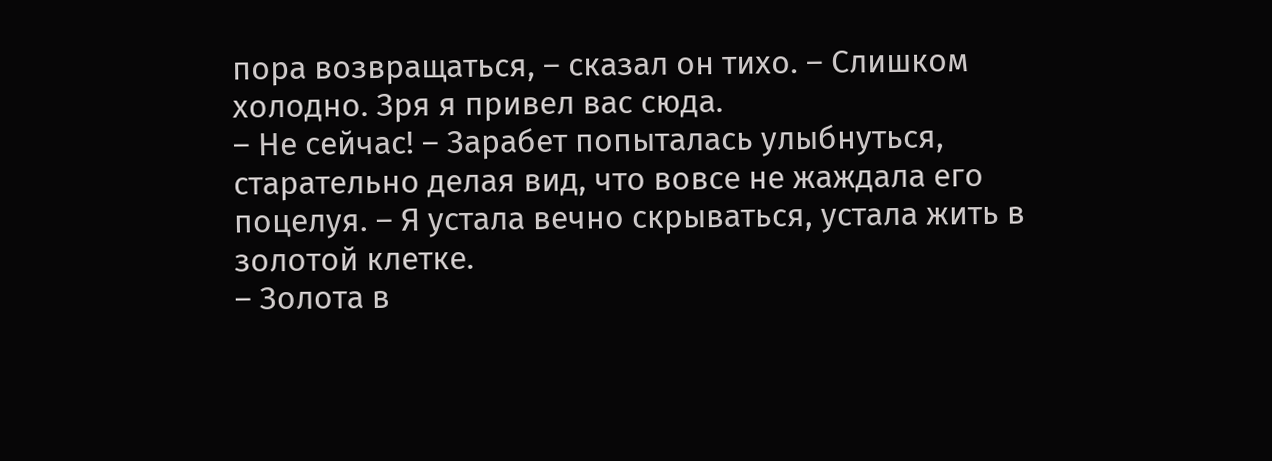пора возвращаться, – сказал он тихо. – Слишком холодно. Зря я привел вас сюда.
– Не сейчас! – Зарабет попыталась улыбнуться, старательно делая вид, что вовсе не жаждала его поцелуя. – Я устала вечно скрываться, устала жить в золотой клетке.
– Золота в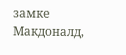замке Макдоналд,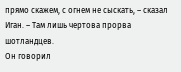прямо скажем, с огнем не сыскать, – сказал Иган. – Там лишь чертова прорва шотландцев.
Он говорил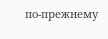по-прежнему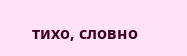тихо, словно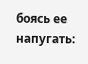боясь ее напугать: